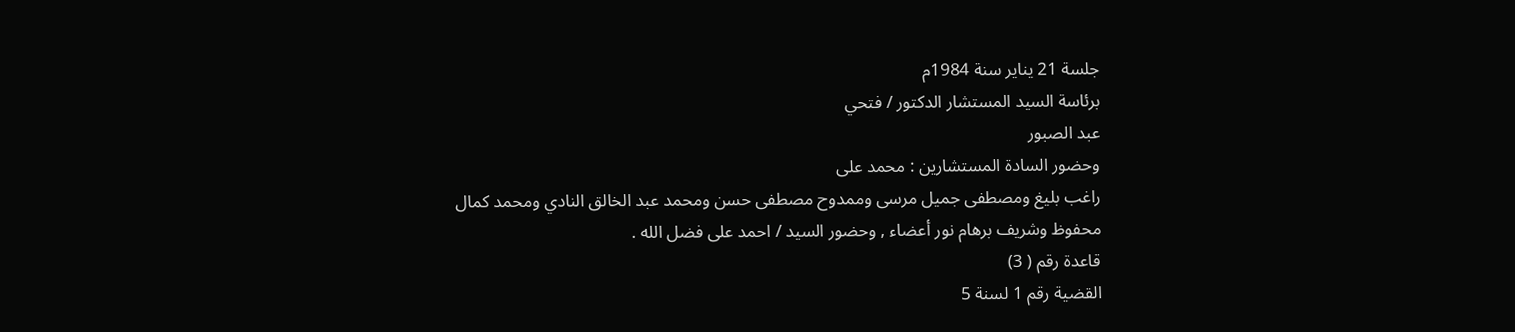جلسة 21 يناير سنة 1984م
برئاسة السيد المستشار الدكتور / فتحي
عبد الصبور
وحضور السادة المستشارين : محمد على
راغب بليغ ومصطفى جميل مرسى وممدوح مصطفى حسن ومحمد عبد الخالق النادي ومحمد كمال
محفوظ وشريف برهام نور أعضاء , وحضور السيد / احمد على فضل الله .
قاعدة رقم ( 3)
القضية رقم 1 لسنة 5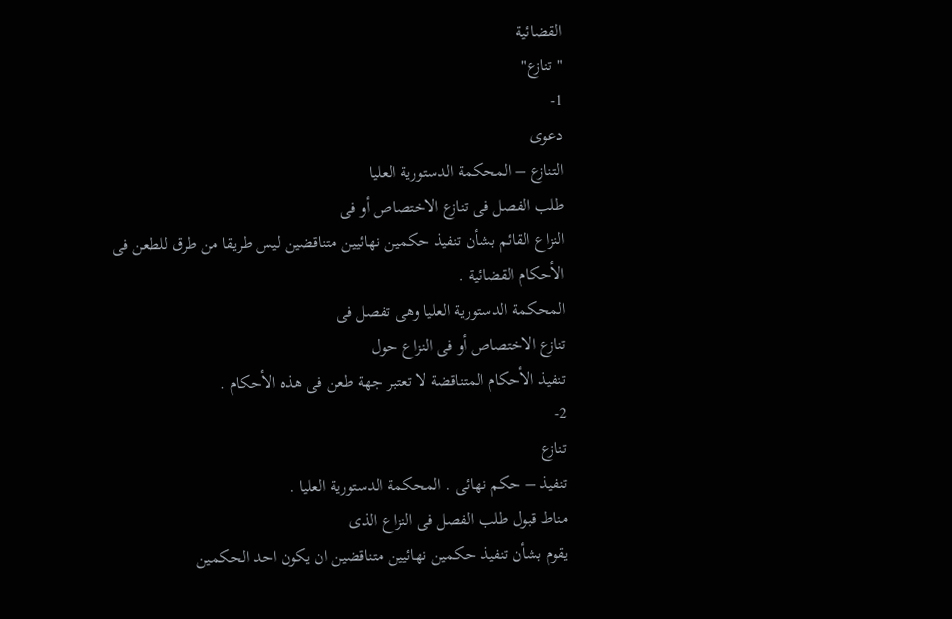القضائية
"تنازع"
1-
دعوى
التنازع – المحكمة الدستورية العليا
طلب الفصل فى تنازع الاختصاص أو فى
النزاع القائم بشأن تنفيذ حكمين نهائيين متناقضين ليس طريقا من طرق للطعن فى
الأحكام القضائية .
المحكمة الدستورية العليا وهى تفصل فى
تنازع الاختصاص أو فى النزاع حول
تنفيذ الأحكام المتناقضة لا تعتبر جهة طعن فى هذه الأحكام .
2-
تنازع
تنفيذ – حكم نهائى . المحكمة الدستورية العليا .
مناط قبول طلب الفصل فى النزاع الذى
يقوم بشأن تنفيذ حكمين نهائيين متناقضين ان يكون احد الحكمين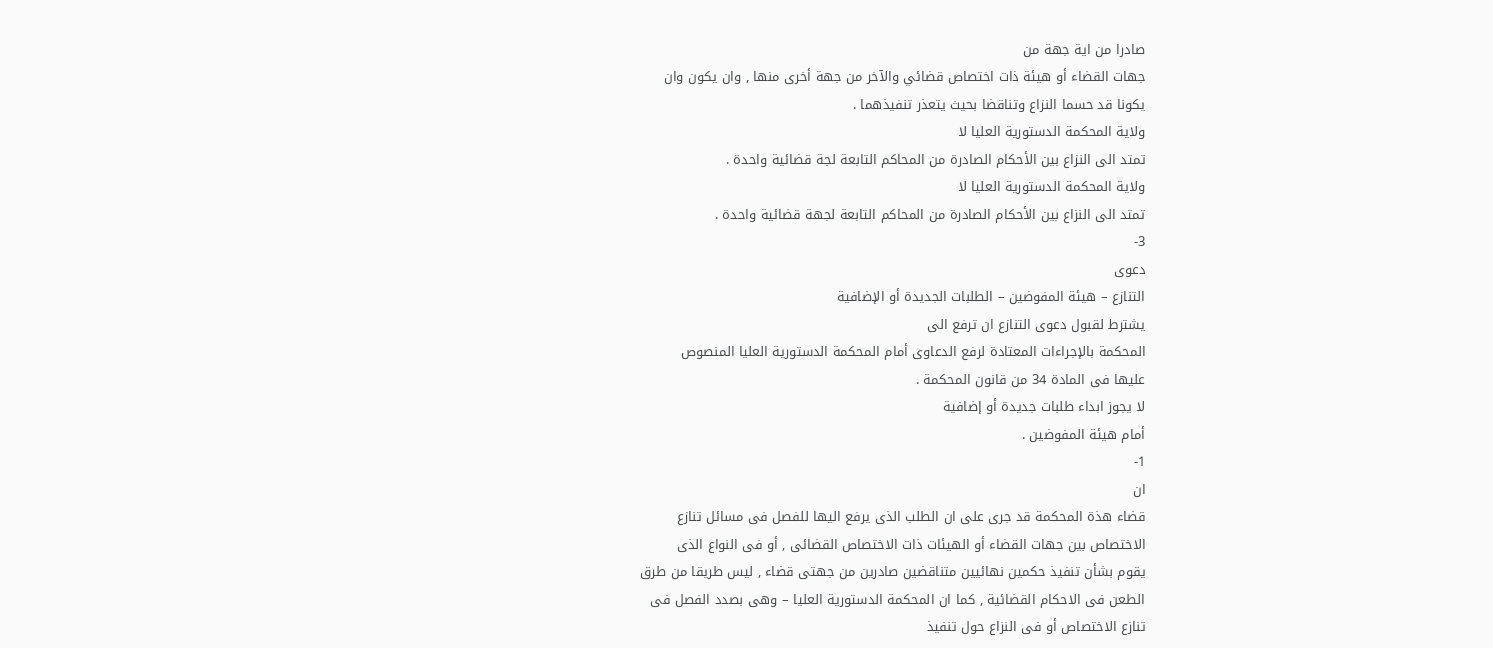صادرا من اية جهة من
جهات القضاء أو هيئة ذات اختصاص قضائي والآخر من جهة أخرى منها , وان يكون وان
يكونا قد حسما النزاع وتناقضا بحيث يتعذر تنفيذهما .
ولاية المحكمة الدستورية العليا لا
تمتد الى النزاع بين الأحكام الصادرة من المحاكم التابعة لجة قضائية واحدة .
ولاية المحكمة الدستورية العليا لا
تمتد الى النزاع بين الأحكام الصادرة من المحاكم التابعة لجهة قضائية واحدة .
3-
دعوى
التنازع – هيئة المفوضين – الطلبات الجديدة أو الإضافية
يشترط لقبول دعوى التنازع ان ترفع الى
المحكمة بالإجراءات المعتادة لرفع الدعاوى أمام المحكمة الدستورية العليا المنصوص
عليها فى المادة 34 من قانون المحكمة .
لا يجوز ابداء طلبات جديدة أو إضافية
أمام هيئة المفوضين .
1-
ان
قضاء هذة المحكمة قد جرى على ان الطلب الذى يرفع اليها للفصل فى مسائل تنازع
الاختصاص بين جهات القضاء أو الهيئات ذات الاختصاص القضائى , أو فى النواع الذى
يقوم بشأن تنفيذ حكمين نهائيين متناقضين صادرين من جهتى قضاء , ليس طريقا من طرق
الطعن فى الاحكام القضائية , كما ان المحكمة الدستورية العليا – وهى بصدد الفصل فى
تنازع الاختصاص أو فى النزاع حول تنفيذ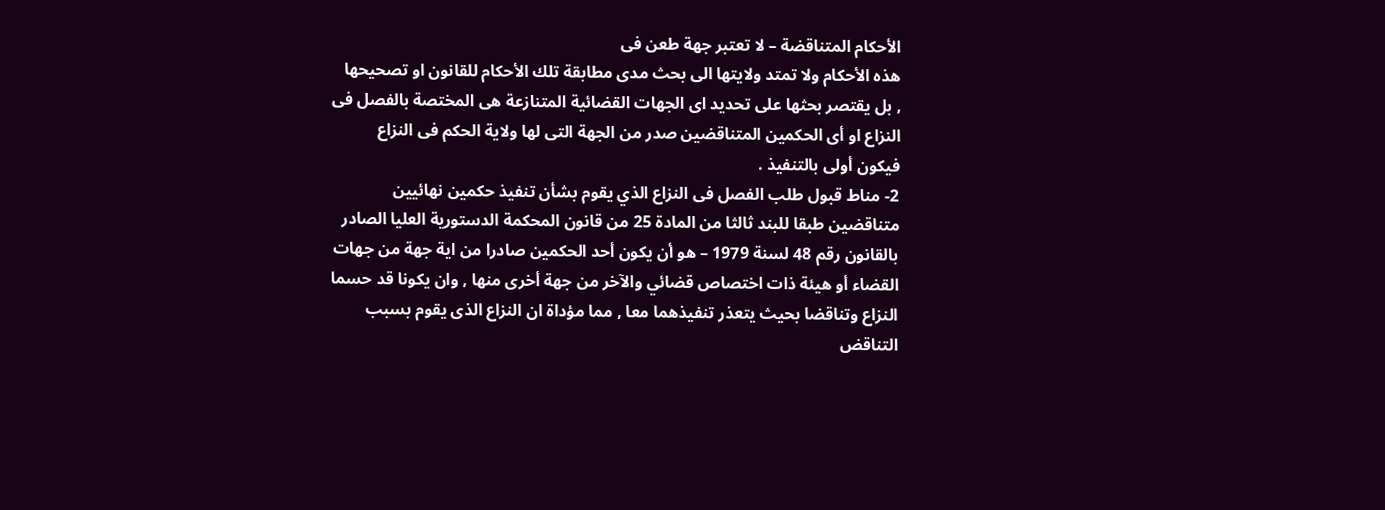الأحكام المتناقضة – لا تعتبر جهة طعن فى
هذه الأحكام ولا تمتد ولايتها الى بحث مدى مطابقة تلك الأحكام للقانون او تصحيحها
, بل يقتصر بحثها على تحديد اى الجهات القضائية المتنازعة هى المختصة بالفصل فى
النزاع او أى الحكمين المتناقضين صدر من الجهة التى لها ولاية الحكم فى النزاع
فيكون أولى بالتنفيذ .
2- مناط قبول طلب الفصل فى النزاع الذي يقوم بشأن تنفيذ حكمين نهائيين متناقضين طبقا للبند ثالثا من المادة 25 من قانون المحكمة الدستورية العليا الصادر بالقانون رقم 48 لسنة 1979 – هو أن يكون أحد الحكمين صادرا من اية جهة من جهات القضاء أو هيئة ذات اختصاص قضائي والآخر من جهة أخرى منها , وان يكونا قد حسما النزاع وتناقضا بحيث يتعذر تنفيذهما معا , مما مؤداة ان النزاع الذى يقوم بسبب التناقض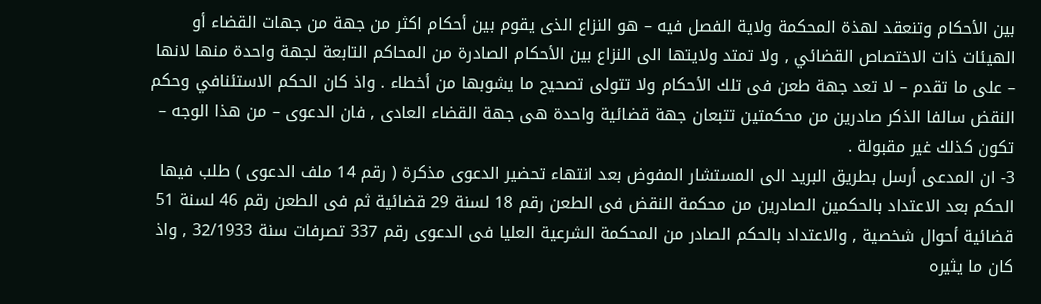بين الأحكام وتنعقد لهذة المحكمة ولاية الفصل فيه – هو النزاع الذى يقوم بين أحكام اكثر من جهة من جهات القضاء أو الهيئات ذات الاختصاص القضائي , ولا تمتد ولايتها الى النزاع بين الأحكام الصادرة من المحاكم التابعة لجهة واحدة منها لانها – على ما تقدم – لا تعد جهة طعن فى تلك الأحكام ولا تتولى تصحيح ما يشوبها من أخطاء . واذ كان الحكم الاستئنافي وحكم النقض سالفا الذكر صادرين من محكمتين تتبعان جهة قضائية واحدة هى جهة القضاء العادى , فان الدعوى – من هذا الوجه – تكون كذلك غير مقبولة .
3- ان المدعى أرسل بطريق البريد الى المستشار المفوض بعد انتهاء تحضير الدعوى مذكرة ( رقم 14 ملف الدعوى ) طلب فيها الحكم بعد الاعتداد بالحكمين الصادرين من محكمة النقض فى الطعن رقم 18 لسنة 29 قضائية ثم فى الطعن رقم 46 لسنة 51 قضائية أحوال شخصية , والاعتداد بالحكم الصادر من المحكمة الشرعية العليا فى الدعوى رقم 337 تصرفات سنة 32/1933 , واذ كان ما يثيره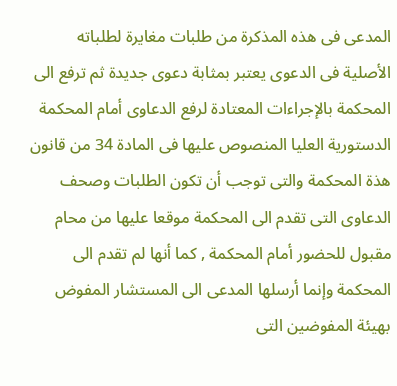المدعى فى هذه المذكرة من طلبات مغايرة لطلباته الأصلية فى الدعوى يعتبر بمثابة دعوى جديدة ثم ترفع الى المحكمة بالإجراءات المعتادة لرفع الدعاوى أمام المحكمة الدستورية العليا المنصوص عليها فى المادة 34 من قانون هذة المحكمة والتى توجب أن تكون الطلبات وصحف الدعاوى التى تقدم الى المحكمة موقعا عليها من محام مقبول للحضور أمام المحكمة , كما أنها لم تقدم الى المحكمة وإنما أرسلها المدعى الى المستشار المفوض بهيئة المفوضين التى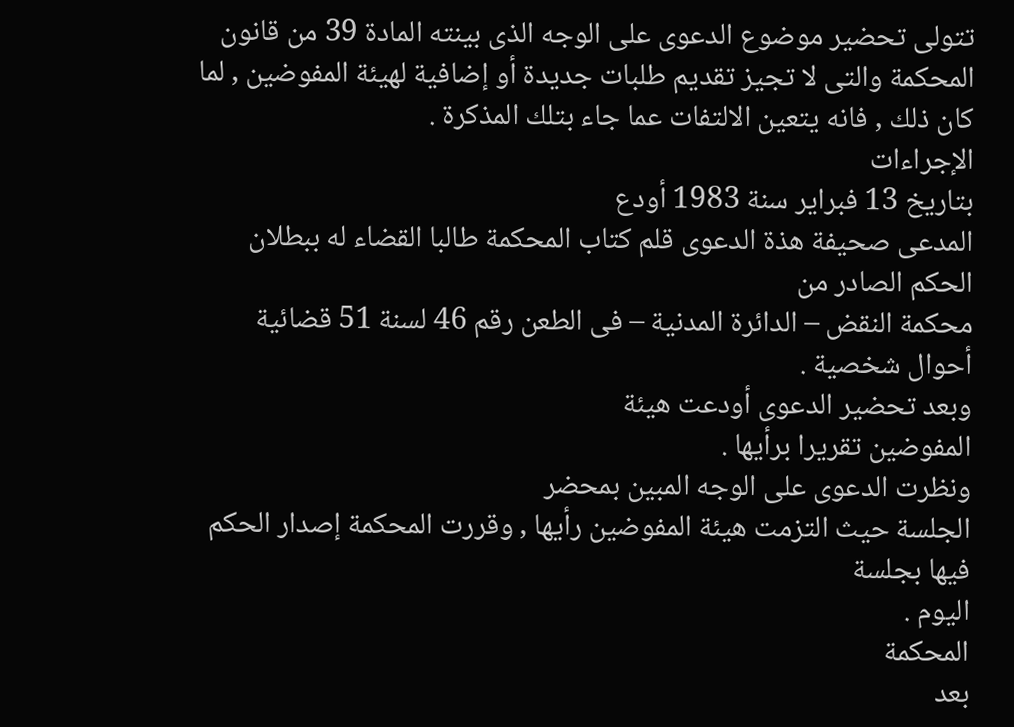تتولى تحضير موضوع الدعوى على الوجه الذى بينته المادة 39 من قانون المحكمة والتى لا تجيز تقديم طلبات جديدة أو إضافية لهيئة المفوضين , لما كان ذلك , فانه يتعين الالتفات عما جاء بتلك المذكرة .
الإجراءات
بتاريخ 13 فبراير سنة 1983 أودع
المدعى صحيفة هذة الدعوى قلم كتاب المحكمة طالبا القضاء له ببطلان الحكم الصادر من
محكمة النقض – الدائرة المدنية – فى الطعن رقم 46 لسنة 51 قضائية أحوال شخصية .
وبعد تحضير الدعوى أودعت هيئة
المفوضين تقريرا برأيها .
ونظرت الدعوى على الوجه المبين بمحضر
الجلسة حيث التزمت هيئة المفوضين رأيها , وقررت المحكمة إصدار الحكم فيها بجلسة
اليوم .
المحكمة
بعد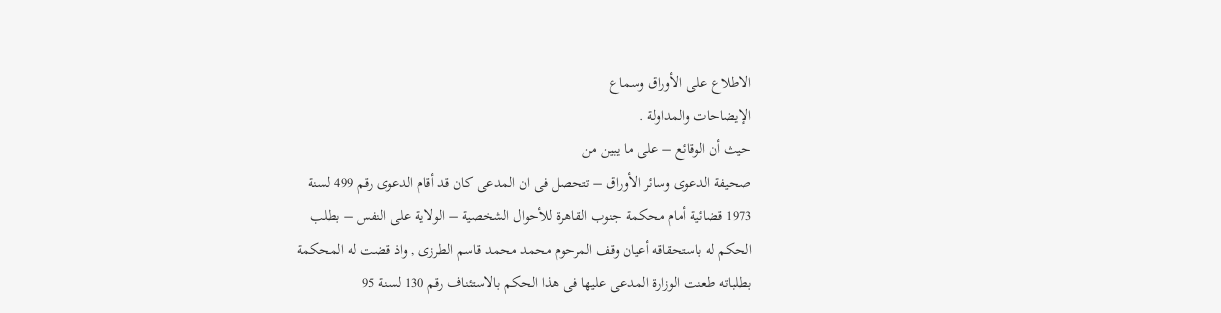الاطلاع على الأوراق وسماع
الإيضاحات والمداولة .
حيث أن الوقائع – على ما يبين من
صحيفة الدعوى وسائر الأوراق – تتحصل فى ان المدعى كان قد أقام الدعوى رقم 499 لسنة
1973 قضائية أمام محكمة جنوب القاهرة للأحوال الشخصية – الولاية على النفس – بطلب
الحكم له باستحقاقه أعيان وقف المرحوم محمد محمد قاسم الطرزى , واذ قضت له المحكمة
بطلباته طعنت الوزارة المدعى عليها فى هذا الحكم بالاستئناف رقم 130 لسنة 95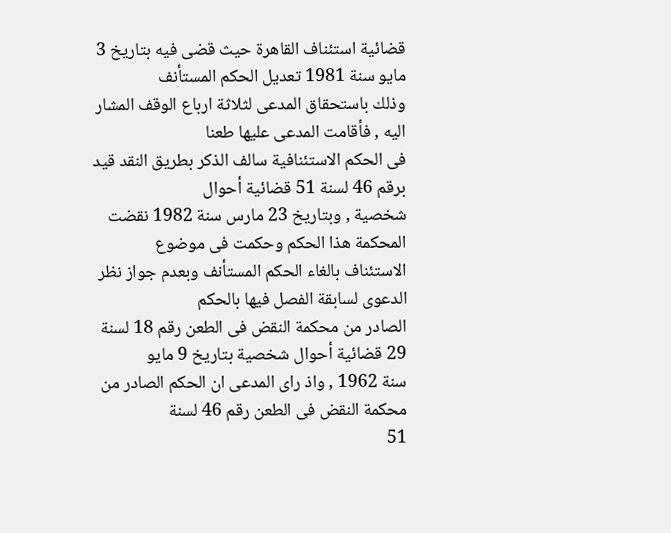قضائية استئناف القاهرة حيث قضى فيه بتاريخ 3 مايو سنة 1981 تعديل الحكم المستأنف
وذلك باستحقاق المدعى لثلاثة ارباع الوقف المشار اليه , فأقامت المدعى عليها طعنا
فى الحكم الاستئنافية سالف الذكر بطريق النقد قيد برقم 46 لسنة 51 قضائية أحوال
شخصية , وبتاريخ 23 مارس سنة 1982 نقضت المحكمة هذا الحكم وحكمت فى موضوع
الاستئناف بالغاء الحكم المستأنف وبعدم جواز نظر الدعوى لسابقة الفصل فيها بالحكم
الصادر من محكمة النقض فى الطعن رقم 18 لسنة 29 قضائية أحوال شخصية بتاريخ 9 مايو
سنة 1962 , واذ راى المدعى ان الحكم الصادر من محكمة النقض فى الطعن رقم 46 لسنة
51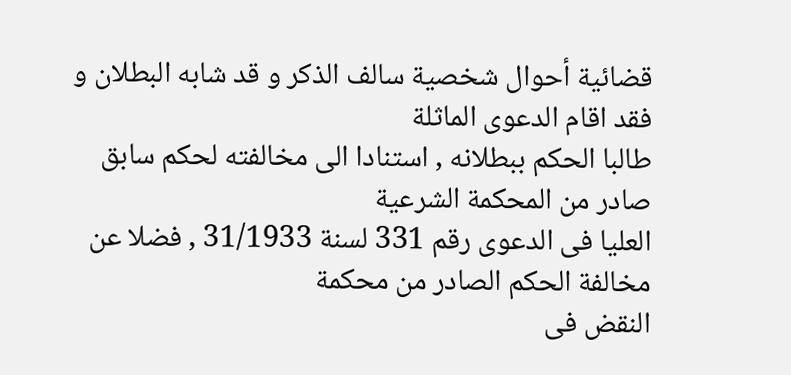قضائية أحوال شخصية سالف الذكر و قد شابه البطلان و فقد اقام الدعوى الماثلة
طالبا الحكم ببطلانه , استنادا الى مخالفته لحكم سابق صادر من المحكمة الشرعية
العليا فى الدعوى رقم 331 لسنة 31/1933 , فضلا عن مخالفة الحكم الصادر من محكمة
النقض فى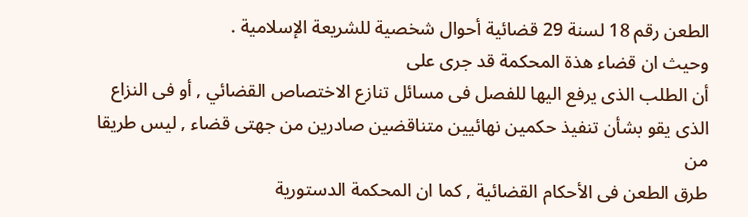الطعن رقم 18 لسنة 29 قضائية أحوال شخصية للشريعة الإسلامية .
وحيث ان قضاء هذة المحكمة قد جرى على
أن الطلب الذى يرفع اليها للفصل فى مسائل تنازع الاختصاص القضائي , أو فى النزاع
الذى يقو بشأن تنفيذ حكمين نهائيين متناقضين صادرين من جهتى قضاء , ليس طريقا من
طرق الطعن فى الأحكام القضائية , كما ان المحكمة الدستورية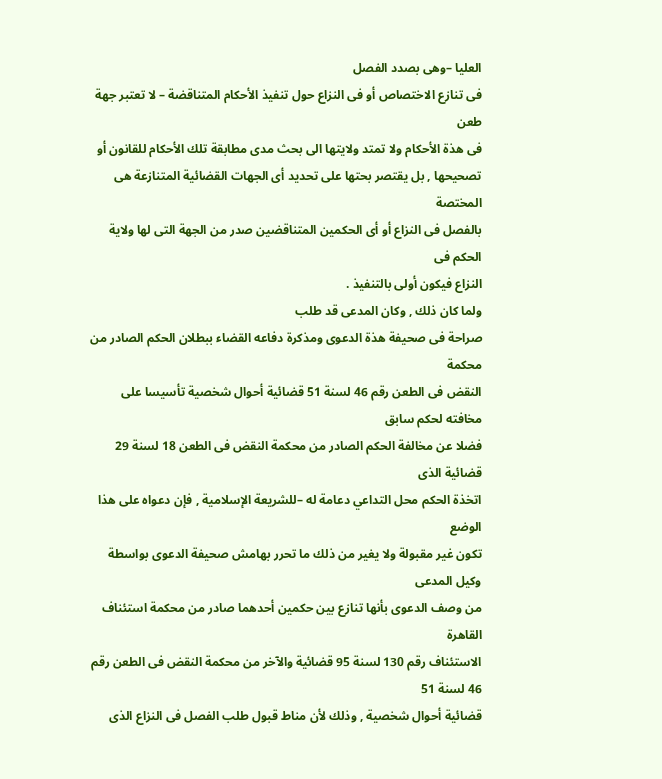العليا –وهى بصدد الفصل
فى تنازع الاختصاص أو فى النزاع حول تنفيذ الأحكام المتناقضة – لا تعتبر جهة طعن
فى هذة الأحكام ولا تمتد ولايتها الى بحث مدى مطابقة تلك الأحكام للقانون أو
تصحيحها , بل يقتصر بحتها على تحديد أى الجهات القضائية المتنازعة هى المختصة
بالفصل فى النزاع أو أى الحكمين المتناقضين صدر من الجهة التى لها ولاية الحكم فى
النزاع فيكون أولى بالتنفيذ .
ولما كان ذلك , وكان المدعى قد طلب
صراحة فى صحيفة هذة الدعوى ومذكرة دفاعه القضاء ببطلان الحكم الصادر من محكمة
النقض فى الطعن رقم 46 لسنة 51 قضائية أحوال شخصية تأسيسا على مخافته لحكم سابق
فضلا عن مخالفة الحكم الصادر من محكمة النقض فى الطعن 18 لسنة 29 قضائية الذى
اتخذة الحكم محل التداعي دعامة له –للشريعة الإسلامية , فإن دعواه على هذا الوضع
تكون غير مقبولة ولا يغير من ذلك ما تحرر بهامش صحيفة الدعوى بواسطة وكيل المدعى
من وصف الدعوى بأنها تنازع بين حكمين أحدهما صادر من محكمة استئناف القاهرة
الاستئناف رقم 130 لسنة 95 قضائية والآخر من محكمة النقض فى الطعن رقم 46 لسنة 51
قضائية أحوال شخصية , وذلك لأن مناط قبول طلب الفصل فى النزاع الذى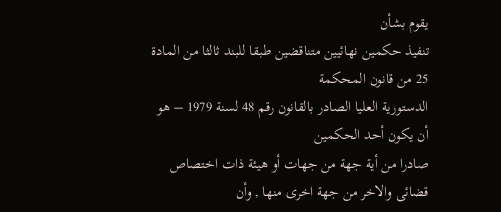يقوم بشأن
تنفيذ حكمين نهائيين متناقضين طبقا للبند ثالثا من المادة 25 من قانون المحكمة
الدستورية العليا الصادر بالقانون رقم 48 لسنة 1979 – هو أن يكون أحد الحكمين
صادرا من أية جهة من جهات أو هيئة ذات اختصاص قضائى والاخر من جهة اخرى منها , وأن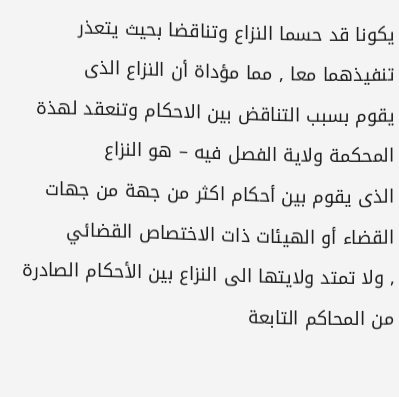يكونا قد حسما النزاع وتناقضا بحيث يتعذر تنفيذهما معا , مما مؤداة أن النزاع الذى
يقوم بسبب التناقض بين الاحكام وتنعقد لهذة المحكمة ولاية الفصل فيه – هو النزاع
الذى يقوم بين أحكام اكثر من جهة من جهات القضاء أو الهيئات ذات الاختصاص القضائي
, ولا تمتد ولايتها الى النزاع بين الأحكام الصادرة من المحاكم التابعة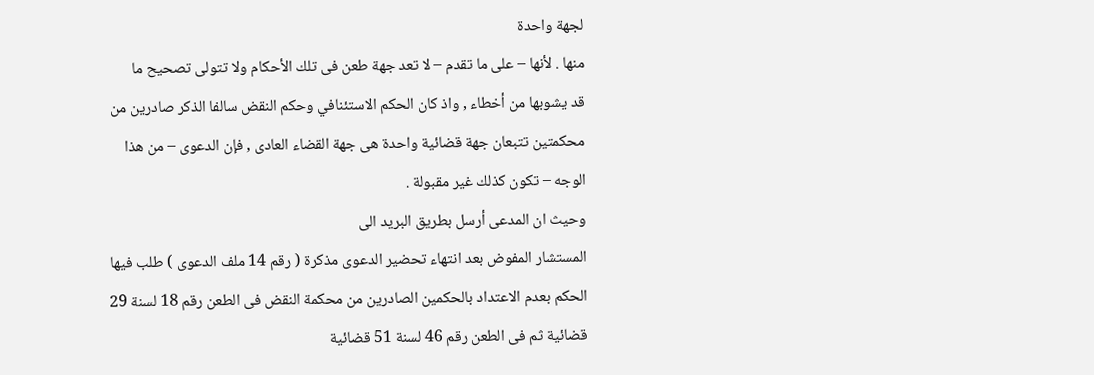لجهة واحدة
منها . لأنها – على ما تقدم – لا تعد جهة طعن فى تلك الأحكام ولا تتولى تصحيح ما
قد يشوبها من أخطاء , واذ كان الحكم الاستئنافي وحكم النقض سالفا الذكر صادرين من
محكمتين تتبعان جهة قضائية واحدة هى جهة القضاء العادى , فإن الدعوى – من هذا
الوجه – تكون كذلك غير مقبولة .
وحيث ان المدعى أرسل بطريق البريد الى
المستشار المفوض بعد انتهاء تحضير الدعوى مذكرة ( رقم 14 ملف الدعوى ) طلب فيها
الحكم بعدم الاعتداد بالحكمين الصادرين من محكمة النقض فى الطعن رقم 18 لسنة 29
قضائية ثم فى الطعن رقم 46 لسنة 51 قضائية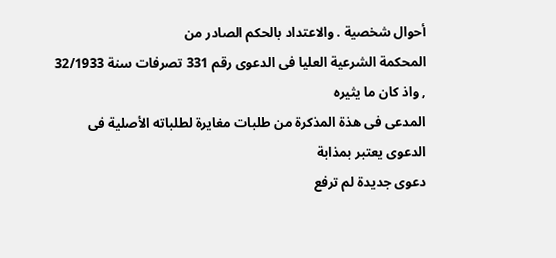أحوال شخصية . والاعتداد بالحكم الصادر من
المحكمة الشرعية العليا فى الدعوى رقم 331 تصرفات سنة 32/1933 , واذ كان ما يثيره
المدعى فى هذة المذكرة من طلبات مغايرة لطلباته الأصلية فى الدعوى يعتبر بمذابة
دعوى جديدة لم ترفع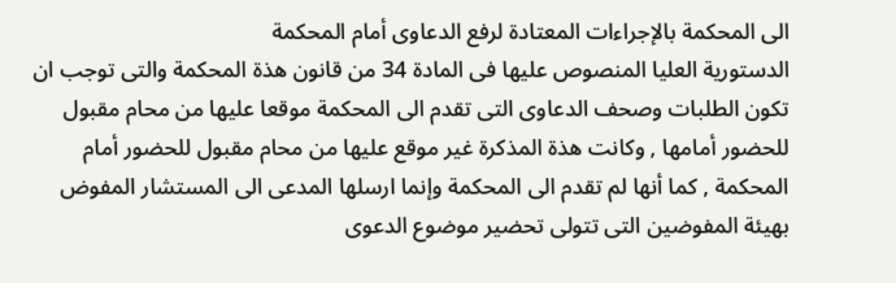الى المحكمة بالإجراءات المعتادة لرفع الدعاوى أمام المحكمة
الدستورية العليا المنصوص عليها فى المادة 34 من قانون هذة المحكمة والتى توجب ان
تكون الطلبات وصحف الدعاوى التى تقدم الى المحكمة موقعا عليها من محام مقبول
للحضور أمامها , وكانت هذة المذكرة غير موقع عليها من محام مقبول للحضور أمام
المحكمة , كما أنها لم تقدم الى المحكمة وإنما ارسلها المدعى الى المستشار المفوض
بهيئة المفوضين التى تتولى تحضير موضوع الدعوى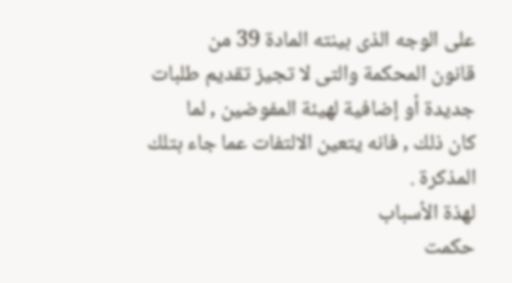على الوجه الذى بينته المادة 39 من
قانون المحكمة والتى لا تجيز تقديم طلبات جديدة أو إضافية لهيئة المفوضين , لما
كان ذلك , فانه يتعين الالتفات عما جاء بتلك المذكرة .
لهذة الأسباب
حكمت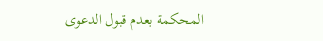المحكمة بعدم قبول الدعوى